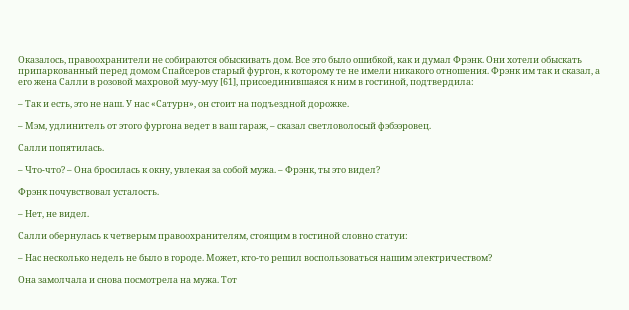Оказалось, правоохранители не собираются обыскивать дом. Все это было ошибкой, как и думал Фрэнк. Они хотели обыскать припаркованный перед домом Спайсеров старый фургон, к которому те не имели никакого отношения. Фрэнк им так и сказал, а его жена Салли в розовой махровой муу-муу [61], присоединившаяся к ним в гостиной, подтвердила:

– Так и есть, это не наш. У нас «Сатурн», он стоит на подъездной дорожке.

– Мэм, удлинитель от этого фургона ведет в ваш гараж, – сказал светловолосый фэбээровец.

Салли попятилась.

– Что-что? – Она бросилась к окну, увлекая за собой мужа. – Фрэнк, ты это видел?

Фрэнк почувствовал усталость.

– Нет, не видел.

Салли обернулась к четверым правоохранителям, стоящим в гостиной словно статуи:

– Нас несколько недель не было в городе. Может, кто-то решил воспользоваться нашим электричеством?

Она замолчала и снова посмотрела на мужа. Тот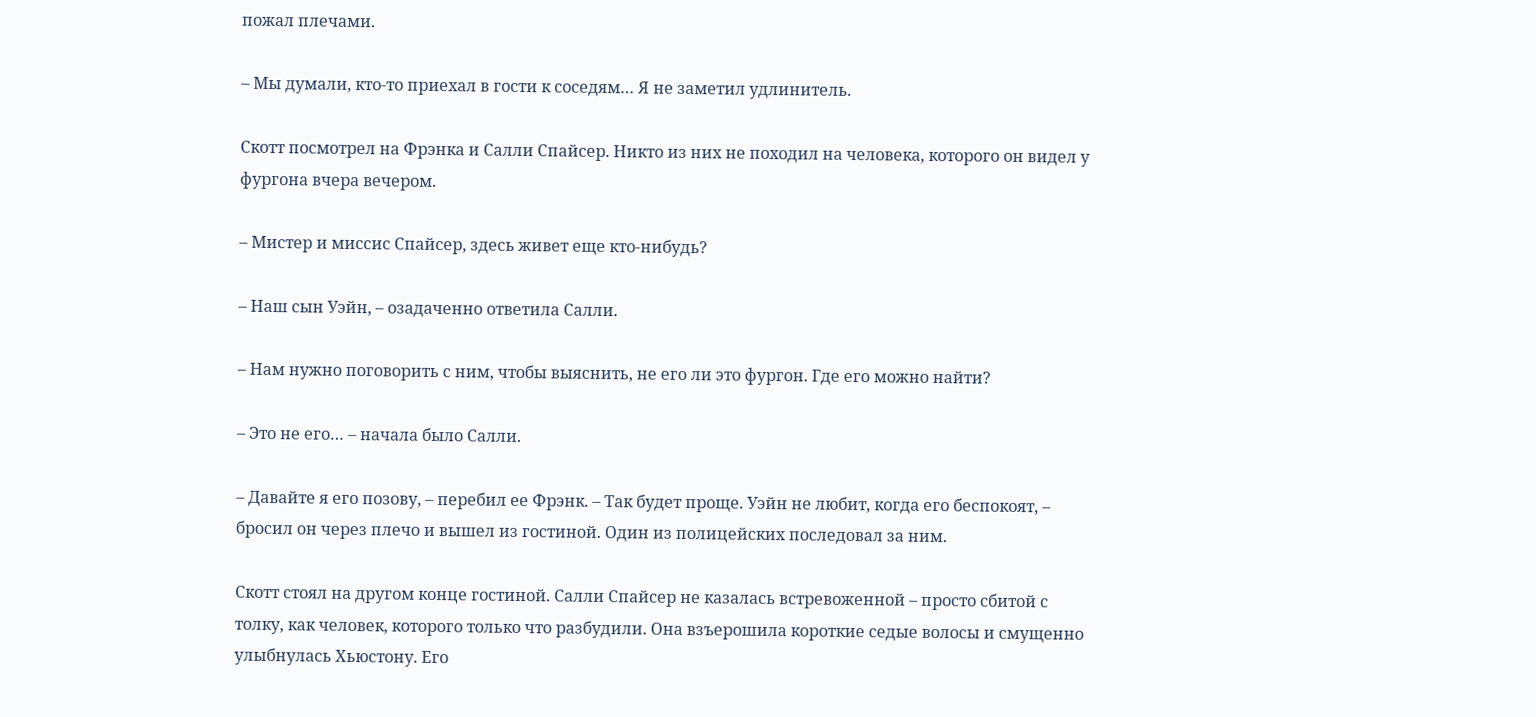пожал плечами.

– Мы думали, кто-то приехал в гости к соседям… Я не заметил удлинитель.

Скотт посмотрел на Фрэнка и Салли Спайсер. Никто из них не походил на человека, которого он видел у фургона вчера вечером.

– Мистер и миссис Спайсер, здесь живет еще кто-нибудь?

– Наш сын Уэйн, – озадаченно ответила Салли.

– Нам нужно поговорить с ним, чтобы выяснить, не его ли это фургон. Где его можно найти?

– Это не его… – начала было Салли.

– Давайте я его позову, – перебил ее Фрэнк. – Так будет проще. Уэйн не любит, когда его беспокоят, – бросил он через плечо и вышел из гостиной. Один из полицейских последовал за ним.

Скотт стоял на другом конце гостиной. Салли Спайсер не казалась встревоженной – просто сбитой с толку, как человек, которого только что разбудили. Она взъерошила короткие седые волосы и смущенно улыбнулась Хьюстону. Его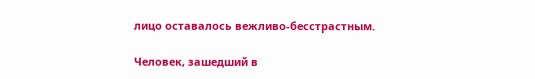лицо оставалось вежливо-бесстрастным.

Человек, зашедший в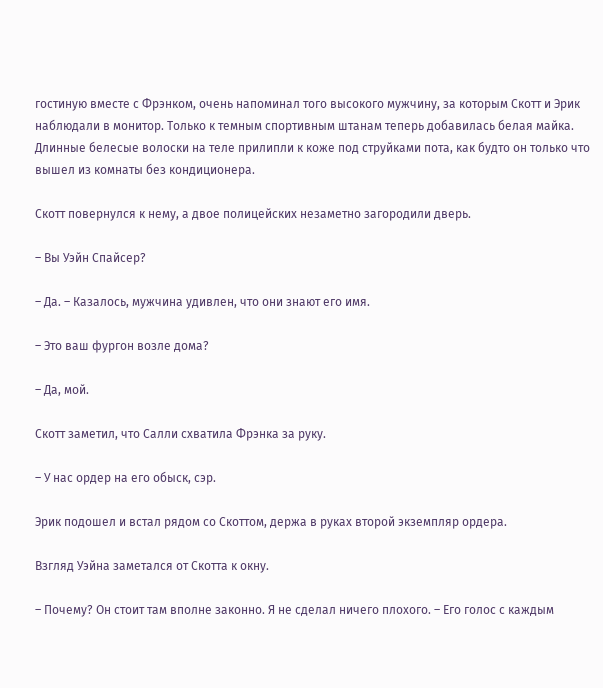гостиную вместе с Фрэнком, очень напоминал того высокого мужчину, за которым Скотт и Эрик наблюдали в монитор. Только к темным спортивным штанам теперь добавилась белая майка. Длинные белесые волоски на теле прилипли к коже под струйками пота, как будто он только что вышел из комнаты без кондиционера.

Скотт повернулся к нему, а двое полицейских незаметно загородили дверь.

– Вы Уэйн Спайсер?

– Да. – Казалось, мужчина удивлен, что они знают его имя.

– Это ваш фургон возле дома?

– Да, мой.

Скотт заметил, что Салли схватила Фрэнка за руку.

– У нас ордер на его обыск, сэр.

Эрик подошел и встал рядом со Скоттом, держа в руках второй экземпляр ордера.

Взгляд Уэйна заметался от Скотта к окну.

– Почему? Он стоит там вполне законно. Я не сделал ничего плохого. – Его голос с каждым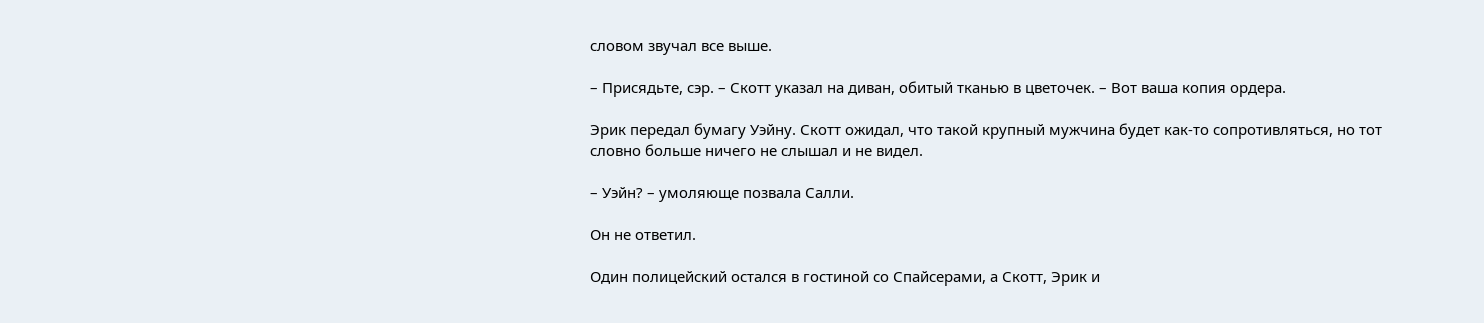словом звучал все выше.

– Присядьте, сэр. – Скотт указал на диван, обитый тканью в цветочек. – Вот ваша копия ордера.

Эрик передал бумагу Уэйну. Скотт ожидал, что такой крупный мужчина будет как-то сопротивляться, но тот словно больше ничего не слышал и не видел.

– Уэйн? – умоляюще позвала Салли.

Он не ответил.

Один полицейский остался в гостиной со Спайсерами, а Скотт, Эрик и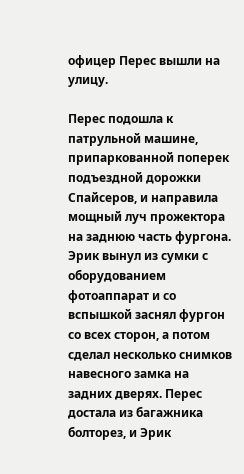офицер Перес вышли на улицу.

Перес подошла к патрульной машине, припаркованной поперек подъездной дорожки Спайсеров, и направила мощный луч прожектора на заднюю часть фургона. Эрик вынул из сумки с оборудованием фотоаппарат и со вспышкой заснял фургон со всех сторон, а потом сделал несколько снимков навесного замка на задних дверях. Перес достала из багажника болторез, и Эрик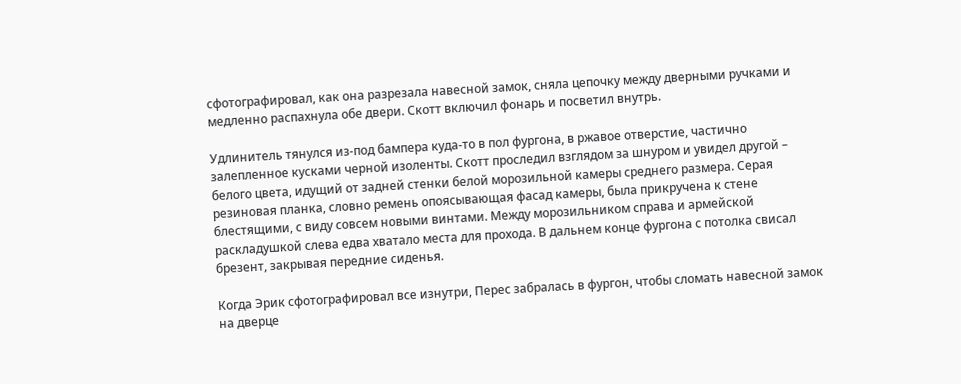сфотографировал, как она разрезала навесной замок, сняла цепочку между дверными ручками и медленно распахнула обе двери. Скотт включил фонарь и посветил внутрь.

Удлинитель тянулся из-под бампера куда-то в пол фургона, в ржавое отверстие, частично залепленное кусками черной изоленты. Скотт проследил взглядом за шнуром и увидел другой – белого цвета, идущий от задней стенки белой морозильной камеры среднего размера. Серая резиновая планка, словно ремень опоясывающая фасад камеры, была прикручена к стене блестящими, с виду совсем новыми винтами. Между морозильником справа и армейской раскладушкой слева едва хватало места для прохода. В дальнем конце фургона с потолка свисал брезент, закрывая передние сиденья.

Когда Эрик сфотографировал все изнутри, Перес забралась в фургон, чтобы сломать навесной замок на дверце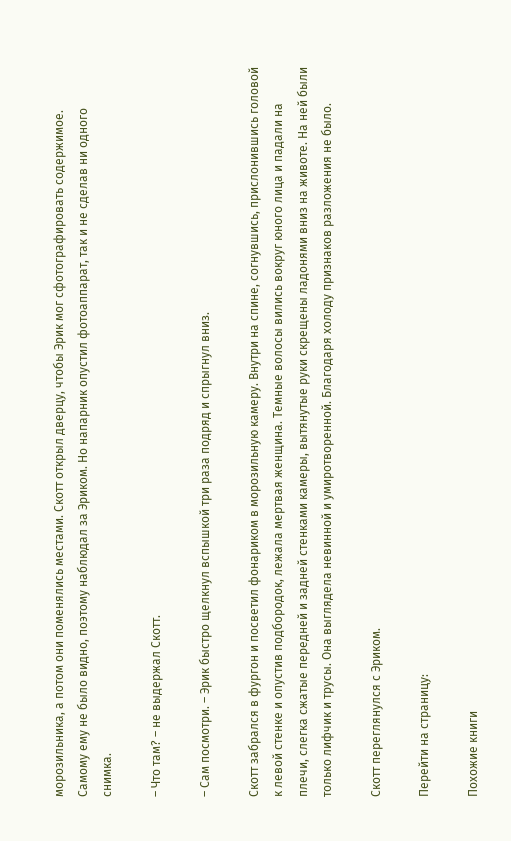морозильника, а потом они поменялись местами. Скотт открыл дверцу, чтобы Эрик мог сфотографировать содержимое. Самому ему не было видно, поэтому наблюдал за Эриком. Но напарник опустил фотоаппарат, так и не сделав ни одного снимка.

– Что там? – не выдержал Скотт.

– Сам посмотри. – Эрик быстро щелкнул вспышкой три раза подряд и спрыгнул вниз.

Скотт забрался в фургон и посветил фонариком в морозильную камеру. Внутри на спине, согнувшись, прислонившись головой к левой стенке и опустив подбородок, лежала мертвая женщина. Темные волосы вились вокруг юного лица и падали на плечи, слегка сжатые передней и задней стенками камеры, вытянутые руки скрещены ладонями вниз на животе. На ней были только лифчик и трусы. Она выглядела невинной и умиротворенной. Благодаря холоду признаков разложения не было.

Скотт переглянулся с Эриком.

Перейти на страницу:

Похожие книги